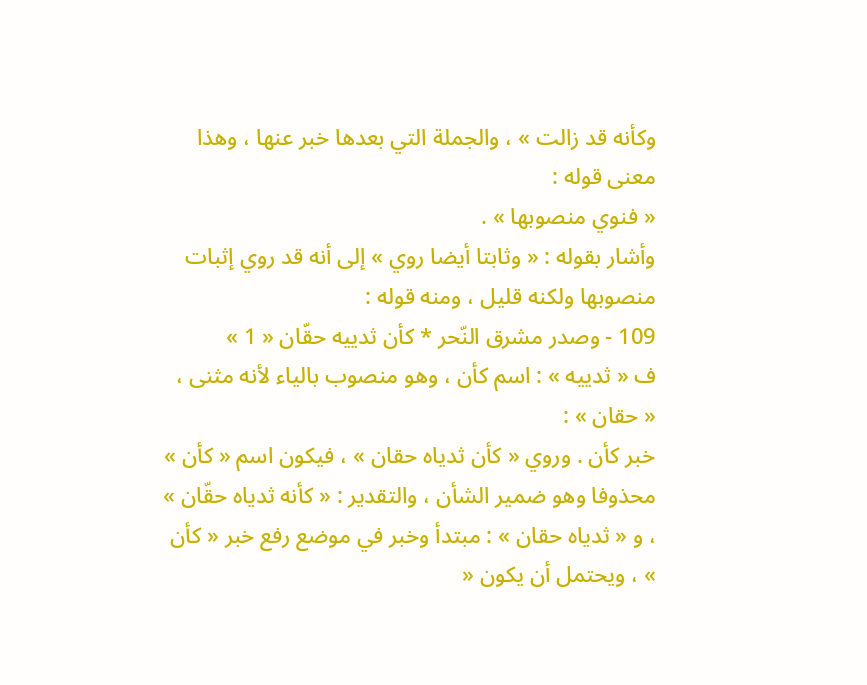وكأنه قد زالت » ، والجملة التي بعدها خبر عنها ، وهذا معنى قوله :
« فنوي منصوبها » .
وأشار بقوله : « وثابتا أيضا روي » إلى أنه قد روي إثبات منصوبها ولكنه قليل ، ومنه قوله :
109 - وصدر مشرق النّحر * كأن ثدييه حقّان « 1 »
ف « ثدييه » : اسم كأن ، وهو منصوب بالياء لأنه مثنى ، « حقان » :
خبر كأن . وروي « كأن ثدياه حقان » ، فيكون اسم « كأن » محذوفا وهو ضمير الشأن ، والتقدير : « كأنه ثدياه حقّان » ، و « ثدياه حقان » : مبتدأ وخبر في موضع رفع خبر « كأن » ، ويحتمل أن يكون «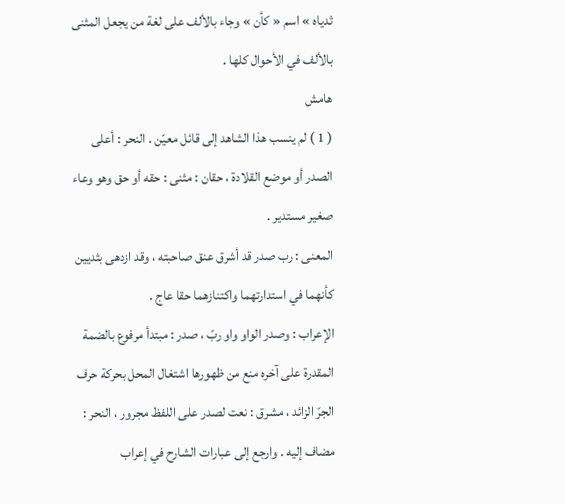ثدياه » اسم « كأن » وجاء بالألف على لغة من يجعل المثنى بالألف في الأحوال كلها .
هامش
( 1 ) لم ينسب هذا الشاهد إلى قائل معيّن . النحر : أعلى الصدر أو موضع القلادة ، حقان : مثنى : حقه أو حق وهو وعاء صغير مستدير .
المعنى : رب صدر قد أشرق عنق صاحبته ، وقد ازدهى بثديين كأنهما في استدارتهما واكتنازهما حقا عاج .
الإعراب : وصدر الواو واو ربّ ، صدر : مبتدأ مرفوع بالضمة المقدرة على آخره منع من ظهورها اشتغال المحل بحركة حرف الجرّ الزائد ، مشرق : نعت لصدر على اللفظ مجرور ، النحر : مضاف إليه . وارجع إلى عبارات الشارح في إعراب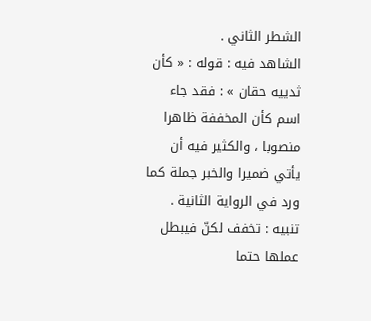الشطر الثاني .
الشاهد فيه : قوله : « كأن ثدييه حقان » : فقد جاء اسم كأن المخففة ظاهرا منصوبا ، والكثير فيه أن يأتي ضميرا والخبر جملة كما ورد في الرواية الثانية .
تنبيه : تخفف لكنّ فيبطل عملها حتما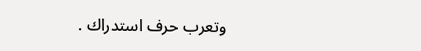وتعرب حرف استدراك .